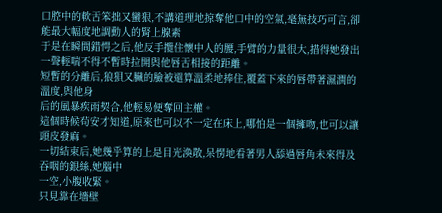口腔中的軟舌笨拙又蠻狠,不講道理地掠奪他口中的空氣,毫無技巧可言,卻能最大幅度地調動人的腎上腺素
于是在瞬間錯愕之后,他反手攬住懷中人的腰,手臂的力量很大,措得她發出一聲輕喘不得不暫時拉開與他唇舌相接的距離。
短暫的分離后,狼狽又臟的臉被還算溫柔地捧住,覆蓋下來的唇帶著濕潤的溫度,與他身
后的風暴疾雨契合,他輕易便奪回主權。
這個時候茍安才知道,原來也可以不一定在床上,哪怕是一個擁吻,也可以讓頭皮發麻。
一切結束后,她幾乎算的上是目光渙散,呆愣地看著男人舔過唇角未來得及吞咽的銀絲,她腦中
一空,小腹收緊。
只見靠在墻壁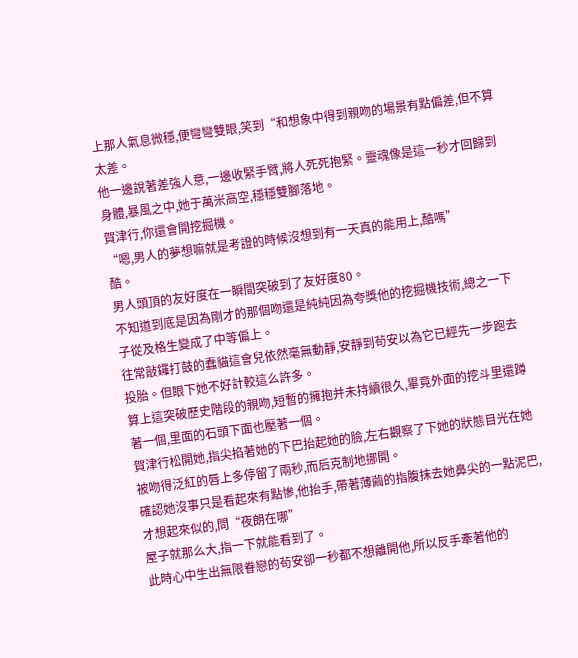上那人氣息微穩,便彎彎雙眼,笑到“和想象中得到親吻的場景有點偏差,但不算太差。
他一邊說著差強人意,一邊收緊手臂,將人死死抱緊。靈魂像是這一秒才回歸到身體,暴風之中,她于萬米高空,穩穩雙腳落地。
賀津行,你還會開挖掘機。
“嗯,男人的夢想嘛就是考證的時候沒想到有一天真的能用上,酷嗎”
酷。
男人頭頂的友好度在一瞬間突破到了友好度80。
不知道到底是因為剛才的那個吻還是純純因為夸獎他的挖掘機技術,總之一下子從及格生變成了中等偏上。
往常敲鑼打鼓的蠢貓這會兒依然毫無動靜,安靜到茍安以為它已經先一步跑去投胎。但眼下她不好計較這么許多。
算上這突破歷史階段的親吻,短暫的擁抱并未持續很久,畢竟外面的挖斗里還蹲著一個,里面的石頭下面也壓著一個。
賀津行松開她,指尖掐著她的下巴抬起她的臉,左右觀察了下她的狀態目光在她被吻得泛紅的唇上多停留了兩秒,而后克制地挪開。
確認她沒事只是看起來有點慘,他抬手,帶著薄繭的指腹抹去她鼻尖的一點泥巴,才想起來似的,問“夜朗在哪”
屋子就那么大,指一下就能看到了。
此時心中生出無限眷戀的茍安卻一秒都不想離開他,所以反手牽著他的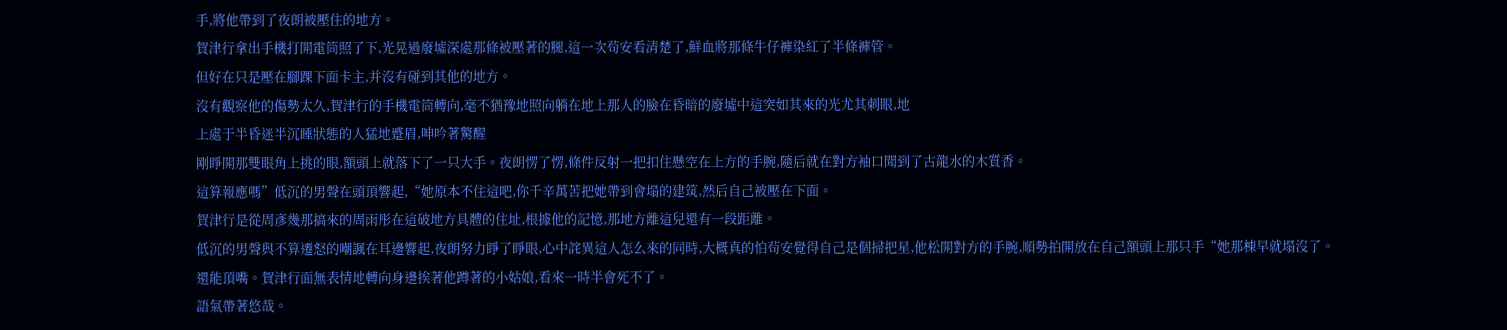手,將他帶到了夜朗被壓住的地方。
賀津行拿出手機打開電筒照了下,光晃過廢墟深處那條被壓著的腿,這一次茍安看清楚了,鮮血將那條牛仔褲染紅了半條褲管。
但好在只是壓在腳踝下面卡主,并沒有碰到其他的地方。
沒有觀察他的傷勢太久,賀津行的手機電筒轉向,毫不猶豫地照向躺在地上那人的臉在昏暗的廢墟中這突如其來的光尤其刺眼,地
上處于半昏迷半沉睡狀態的人猛地蹙眉,呻吟著驚醒
剛睜開那雙眼角上挑的眼,額頭上就落下了一只大手。夜朗愣了愣,條件反射一把扣住懸空在上方的手腕,隨后就在對方袖口聞到了古龍水的木質香。
這算報應嗎”低沉的男聲在頭頂響起,“她原本不住這吧,你千辛萬苦把她帶到會塌的建筑,然后自己被壓在下面。
賀津行是從周彥幾那搞來的周雨彤在這破地方具體的住址,根據他的記憶,那地方離這兒還有一段距離。
低沉的男聲與不算遷怒的嘲諷在耳邊響起,夜朗努力睜了睜眼,心中詫異這人怎么來的同時,大概真的怕茍安覺得自己是個掃把星,他松開對方的手腕,順勢拍開放在自己額頭上那只手“她那棟早就塌沒了。
還能頂嘴。賀津行面無表情地轉向身邊挨著他蹲著的小姑娘,看來一時半會死不了。
語氣帶著悠哉。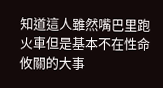知道這人雖然嘴巴里跑火車但是基本不在性命攸關的大事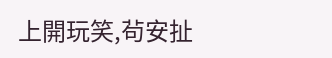上開玩笑,茍安扯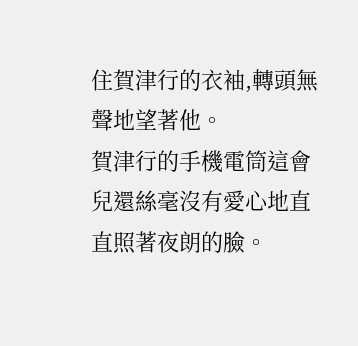住賀津行的衣袖,轉頭無聲地望著他。
賀津行的手機電筒這會兒還絲毫沒有愛心地直直照著夜朗的臉。